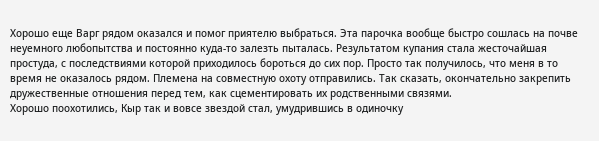Хорошо еще Варг рядом оказался и помог приятелю выбраться. Эта парочка вообще быстро сошлась на почве неуемного любопытства и постоянно куда-то залезть пыталась. Результатом купания стала жесточайшая простуда, с последствиями которой приходилось бороться до сих пор. Просто так получилось, что меня в то время не оказалось рядом. Племена на совместную охоту отправились. Так сказать, окончательно закрепить дружественные отношения перед тем, как сцементировать их родственными связями.
Хорошо поохотились, Кыр так и вовсе звездой стал, умудрившись в одиночку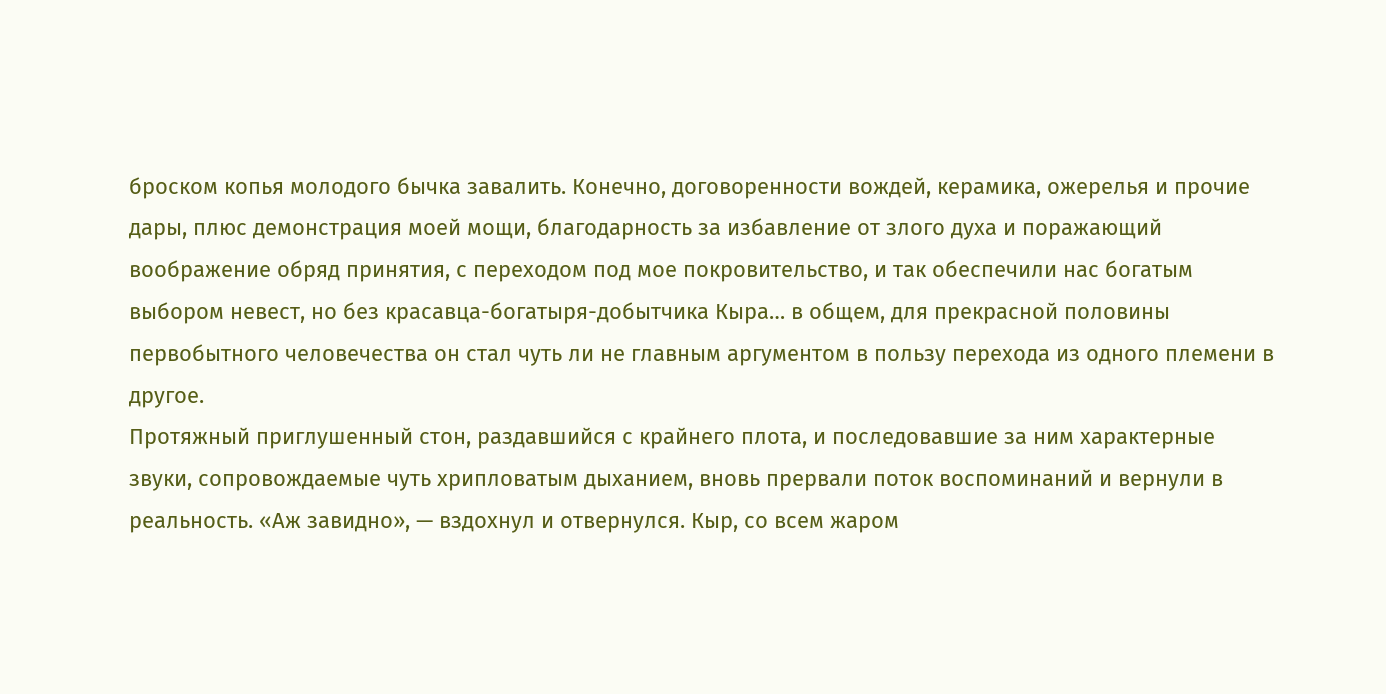броском копья молодого бычка завалить. Конечно, договоренности вождей, керамика, ожерелья и прочие дары, плюс демонстрация моей мощи, благодарность за избавление от злого духа и поражающий воображение обряд принятия, с переходом под мое покровительство, и так обеспечили нас богатым выбором невест, но без красавца-богатыря-добытчика Кыра… в общем, для прекрасной половины первобытного человечества он стал чуть ли не главным аргументом в пользу перехода из одного племени в другое.
Протяжный приглушенный стон, раздавшийся с крайнего плота, и последовавшие за ним характерные звуки, сопровождаемые чуть хрипловатым дыханием, вновь прервали поток воспоминаний и вернули в реальность. «Аж завидно», — вздохнул и отвернулся. Кыр, со всем жаром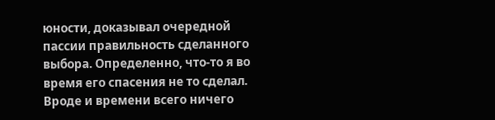юности, доказывал очередной пассии правильность сделанного выбора. Определенно, что-то я во время его спасения не то сделал. Вроде и времени всего ничего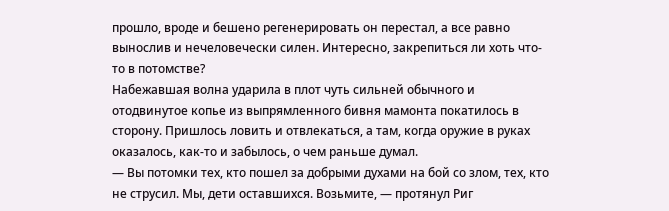прошло, вроде и бешено регенерировать он перестал, а все равно вынослив и нечеловечески силен. Интересно, закрепиться ли хоть что-то в потомстве?
Набежавшая волна ударила в плот чуть сильней обычного и отодвинутое копье из выпрямленного бивня мамонта покатилось в сторону. Пришлось ловить и отвлекаться, а там, когда оружие в руках оказалось, как-то и забылось, о чем раньше думал.
— Вы потомки тех, кто пошел за добрыми духами на бой со злом, тех, кто не струсил. Мы, дети оставшихся. Возьмите, — протянул Риг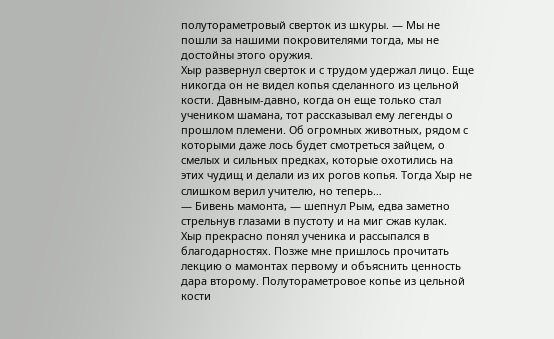полутораметровый сверток из шкуры. — Мы не пошли за нашими покровителями тогда, мы не достойны этого оружия.
Хыр развернул сверток и с трудом удержал лицо. Еще никогда он не видел копья сделанного из цельной кости. Давным-давно, когда он еще только стал учеником шамана, тот рассказывал ему легенды о прошлом племени. Об огромных животных, рядом с которыми даже лось будет смотреться зайцем, о смелых и сильных предках, которые охотились на этих чудищ и делали из их рогов копья. Тогда Хыр не слишком верил учителю, но теперь…
— Бивень мамонта, — шепнул Рым, едва заметно стрельнув глазами в пустоту и на миг сжав кулак.
Хыр прекрасно понял ученика и рассыпался в благодарностях. Позже мне пришлось прочитать лекцию о мамонтах первому и объяснить ценность дара второму. Полутораметровое копье из цельной кости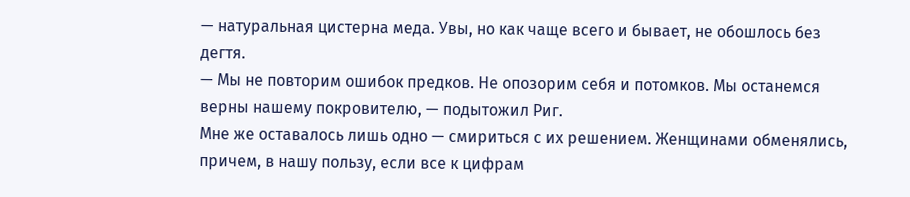— натуральная цистерна меда. Увы, но как чаще всего и бывает, не обошлось без дегтя.
— Мы не повторим ошибок предков. Не опозорим себя и потомков. Мы останемся верны нашему покровителю, — подытожил Риг.
Мне же оставалось лишь одно — смириться с их решением. Женщинами обменялись, причем, в нашу пользу, если все к цифрам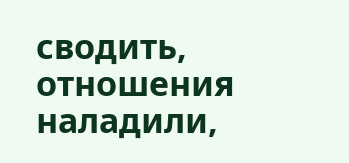сводить, отношения наладили,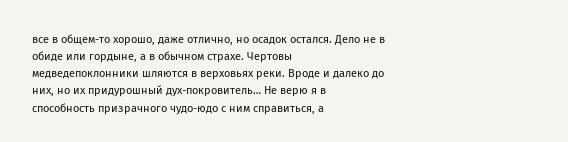все в общем-то хорошо, даже отлично, но осадок остался. Дело не в обиде или гордыне, а в обычном страхе. Чертовы медведепоклонники шляются в верховьях реки. Вроде и далеко до них, но их придурошный дух-покровитель… Не верю я в способность призрачного чудо-юдо с ним справиться, а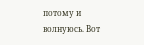потому и волнуюсь. Вот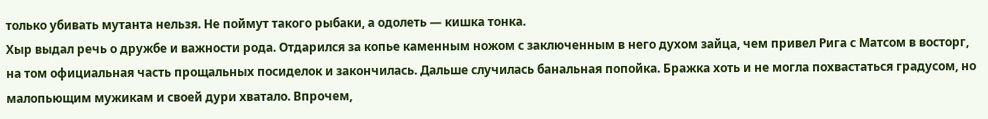только убивать мутанта нельзя. Не поймут такого рыбаки, а одолеть — кишка тонка.
Хыр выдал речь о дружбе и важности рода. Отдарился за копье каменным ножом с заключенным в него духом зайца, чем привел Рига с Матсом в восторг, на том официальная часть прощальных посиделок и закончилась. Дальше случилась банальная попойка. Бражка хоть и не могла похвастаться градусом, но малопьющим мужикам и своей дури хватало. Впрочем,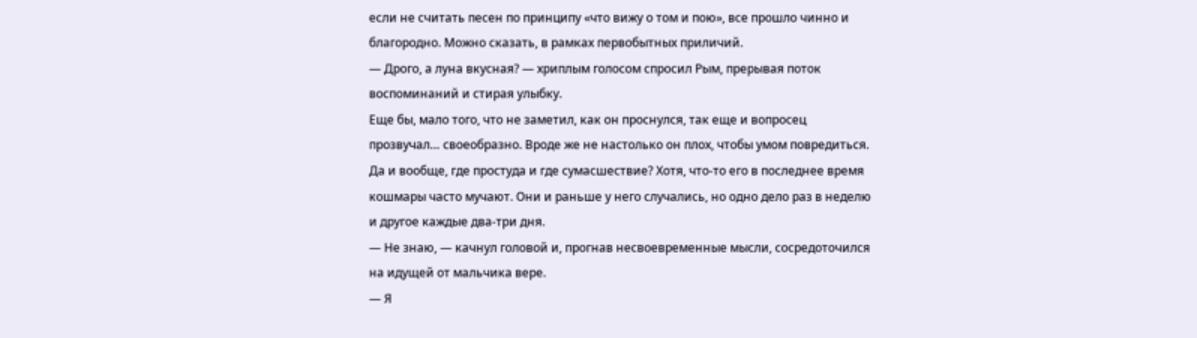если не считать песен по принципу «что вижу о том и пою», все прошло чинно и благородно. Можно сказать, в рамках первобытных приличий.
— Дрого, а луна вкусная? — хриплым голосом спросил Рым, прерывая поток воспоминаний и стирая улыбку.
Еще бы, мало того, что не заметил, как он проснулся, так еще и вопросец прозвучал… своеобразно. Вроде же не настолько он плох, чтобы умом повредиться. Да и вообще, где простуда и где сумасшествие? Хотя, что-то его в последнее время кошмары часто мучают. Они и раньше у него случались, но одно дело раз в неделю и другое каждые два-три дня.
— Не знаю, — качнул головой и, прогнав несвоевременные мысли, сосредоточился на идущей от мальчика вере.
— Я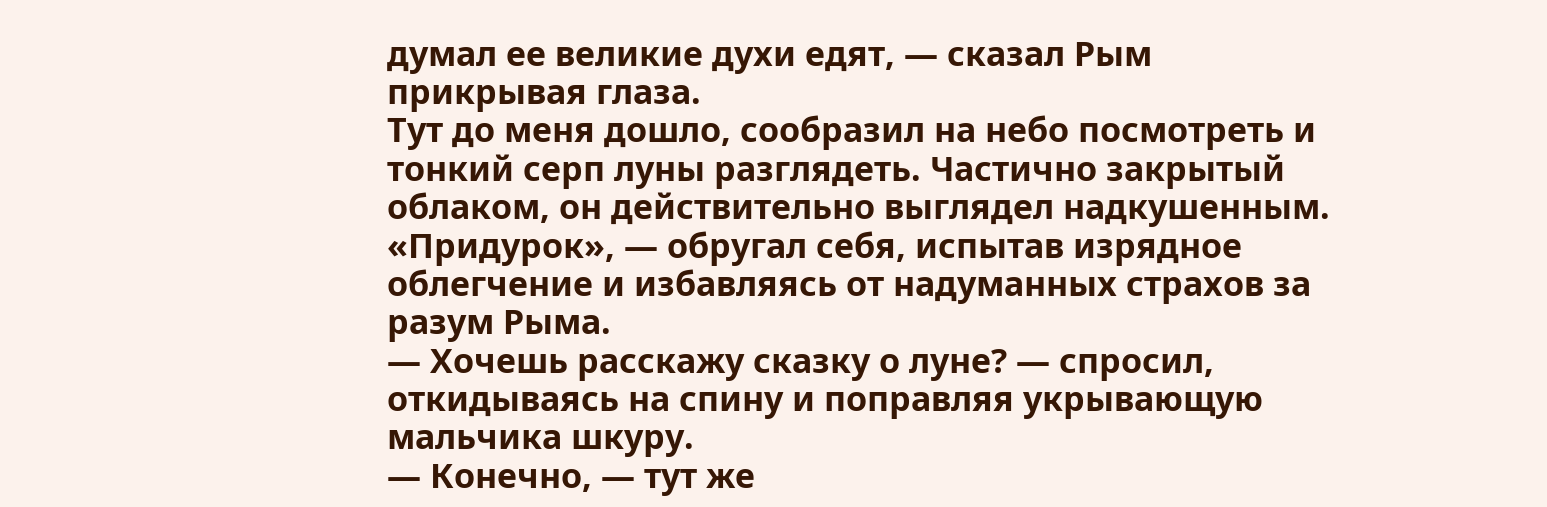думал ее великие духи едят, — сказал Рым прикрывая глаза.
Тут до меня дошло, сообразил на небо посмотреть и тонкий серп луны разглядеть. Частично закрытый облаком, он действительно выглядел надкушенным. «Придурок», — обругал себя, испытав изрядное облегчение и избавляясь от надуманных страхов за разум Рыма.
— Хочешь расскажу сказку о луне? — спросил, откидываясь на спину и поправляя укрывающую мальчика шкуру.
— Конечно, — тут же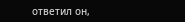ответил он,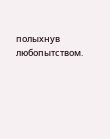полыхнув любопытством.